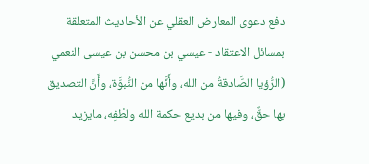دفع دعوى المعارض العقلي عن الأحاديث المتعلقة بمسائل الاعتقاد - عيسي بن محسن بن عيسى النعمي
(الرُّؤيا الصَّادقةُ من الله، وأَنَّها من النُّبوَّة، وأَنَّ التصديق بها حقٌّ، وفيها من بديع حكمة الله ولطْفِه، مايزيد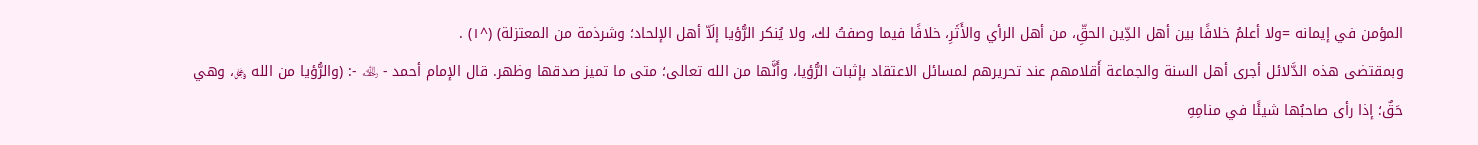المؤمن في إيمانه =ولا أعلمُ خلافًا بين أهل الدِّين الحقِّ، من أهل الرأي والأَثَرِ، خلافًا فيما وصفتُ لك، ولا يُنكر الرُّؤيا إلَاّ أهل الإلحاد؛ وشرذمة من المعتزلة) (^١) .
وبمقتضى هذه الدَّلائل أجرى أهل السنة والجماعة أَقلامهم عند تحريرهم لمسائل الاعتقاد بإثبات الرُّؤيا، وأَنَّها من الله تعالى؛ متى ما تميز صدقها وظهر. قال الإمام أحمد - ﵀ -: (والرُّؤيا من الله ﷿، وهي حَقٌ؛ إذا رأى صاحبُها شيئًا في منامِهِ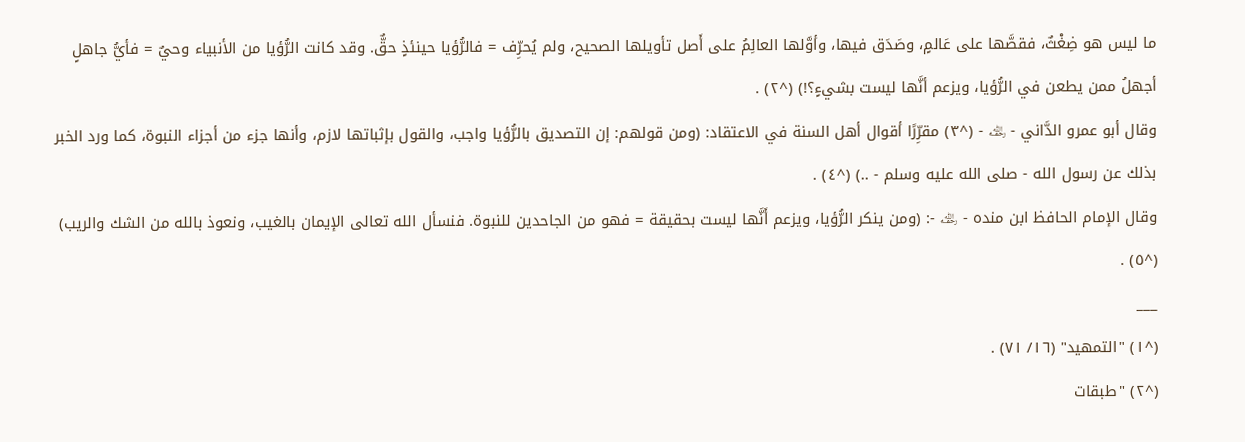ما ليس هو ضِغْثٌ، فقصَّها على عَالمٍ، وصَدَق فيها، وأوَّلها العالِمُ على أَصل تأويلها الصحيح، ولم يُحرِّف = فالرُّؤيا حينئذٍ حقٌّ. وقد كانت الرُّؤيا من الأنبياء وحيٌ = فأيُّ جاهلٍ أجهلُ ممن يطعن في الرُّؤيا، ويزعم أنَّها ليست بشيءٍ؟!) (^٢) .
وقال أبو عمرو الدَّاني - ﵀ - (^٣) مقرِّرًا أقوال أهل السنة في الاعتقاد: (ومن قولهم: إن التصديق بالرُّؤيا واجب، والقول بإثباتها لازم، وأنها جزء من أجزاء النبوة، كما ورد الخبر بذلك عن رسول الله - صلى الله عليه وسلم - ..) (^٤) .
وقال الإمام الحافظ ابن منده - ﵀ -: (ومن ينكر الرُّؤيا، ويزعم أَنَّها ليست بحقيقة = فهو من الجاحدين للنبوة. فنسأل الله تعالى الإيمان بالغيب، ونعوذ بالله من الشك والريب) (^٥) .
___
(^١) "التمهيد" (١٦/ ٧١) .
(^٢) "طبقات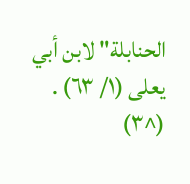الحنابلة" لابن أبي يعلى (١/ ٦٣) .
(^٣)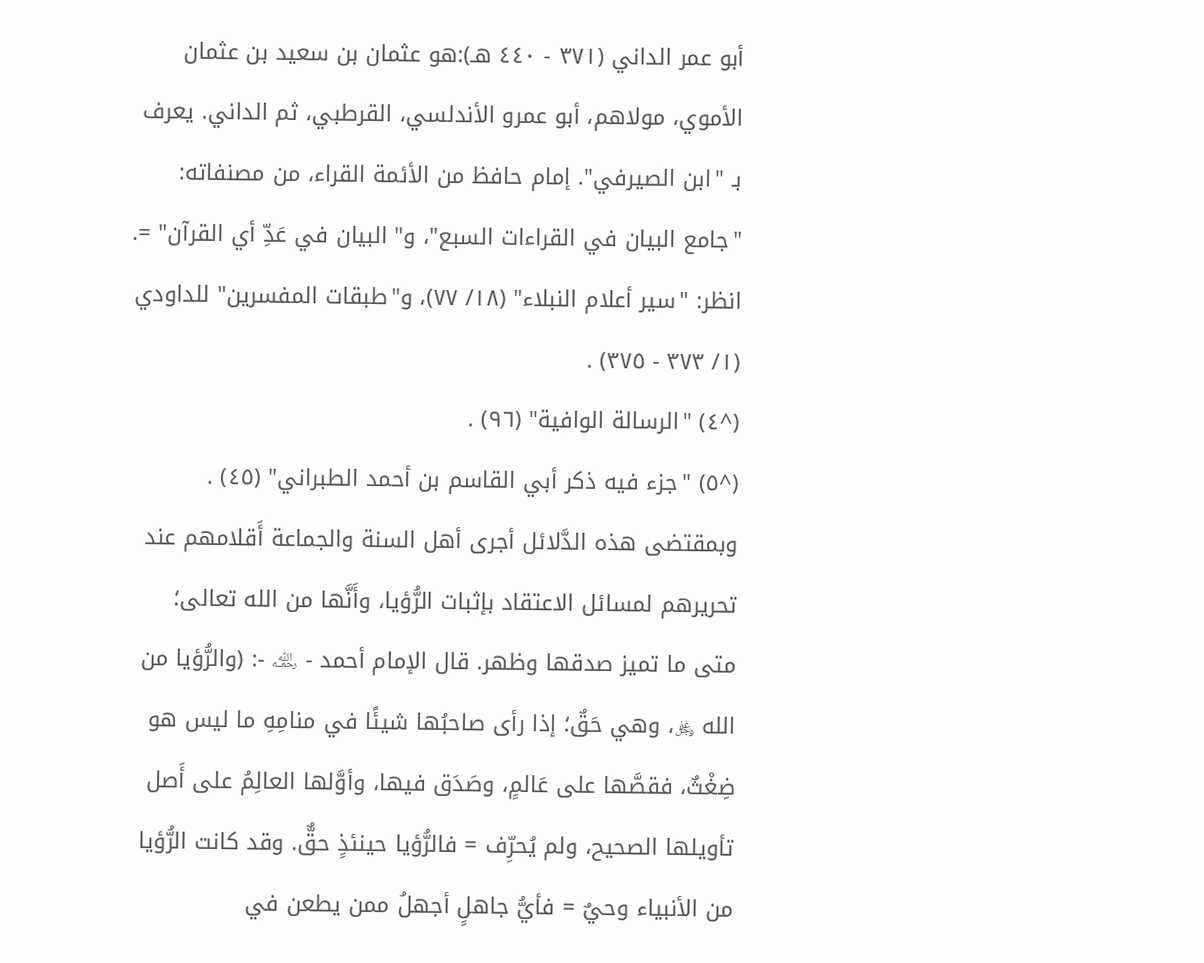أبو عمر الداني (٣٧١ - ٤٤٠ هـ):هو عثمان بن سعيد بن عثمان الأموي، مولاهم، أبو عمرو الأندلسي، القرطبي، ثم الداني. يعرف بـ "ابن الصيرفي". إمام حافظ من الأئمة القراء، من مصنفاته: "جامع البيان في القراءات السبع"، و" البيان في عَدِّ أي القرآن" =. انظر: "سير أعلام النبلاء" (١٨/ ٧٧)، و"طبقات المفسرين" للداودي (١/ ٣٧٣ - ٣٧٥) .
(^٤) "الرسالة الوافية" (٩٦) .
(^٥) "جزء فيه ذكر أبي القاسم بن أحمد الطبراني" (٤٥) .
وبمقتضى هذه الدَّلائل أجرى أهل السنة والجماعة أَقلامهم عند تحريرهم لمسائل الاعتقاد بإثبات الرُّؤيا، وأَنَّها من الله تعالى؛ متى ما تميز صدقها وظهر. قال الإمام أحمد - ﵀ -: (والرُّؤيا من الله ﷿، وهي حَقٌ؛ إذا رأى صاحبُها شيئًا في منامِهِ ما ليس هو ضِغْثٌ، فقصَّها على عَالمٍ، وصَدَق فيها، وأوَّلها العالِمُ على أَصل تأويلها الصحيح، ولم يُحرِّف = فالرُّؤيا حينئذٍ حقٌّ. وقد كانت الرُّؤيا من الأنبياء وحيٌ = فأيُّ جاهلٍ أجهلُ ممن يطعن في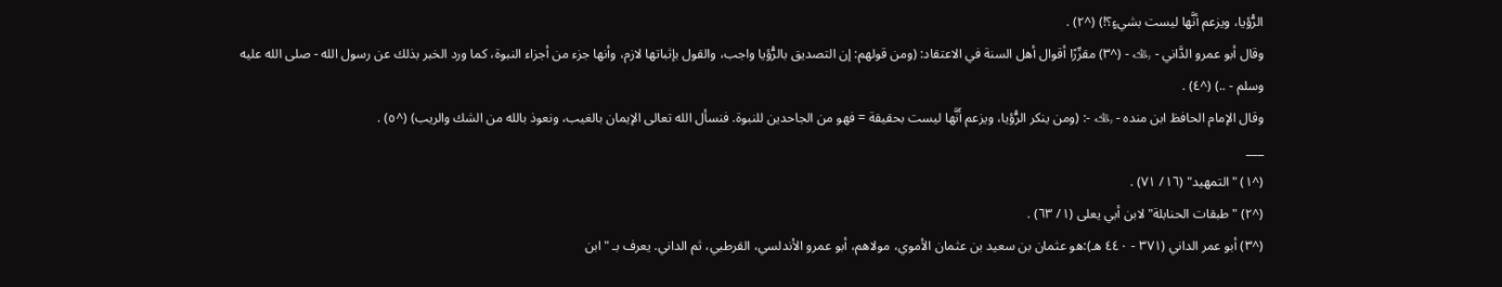الرُّؤيا، ويزعم أنَّها ليست بشيءٍ؟!) (^٢) .
وقال أبو عمرو الدَّاني - ﵀ - (^٣) مقرِّرًا أقوال أهل السنة في الاعتقاد: (ومن قولهم: إن التصديق بالرُّؤيا واجب، والقول بإثباتها لازم، وأنها جزء من أجزاء النبوة، كما ورد الخبر بذلك عن رسول الله - صلى الله عليه وسلم - ..) (^٤) .
وقال الإمام الحافظ ابن منده - ﵀ -: (ومن ينكر الرُّؤيا، ويزعم أَنَّها ليست بحقيقة = فهو من الجاحدين للنبوة. فنسأل الله تعالى الإيمان بالغيب، ونعوذ بالله من الشك والريب) (^٥) .
___
(^١) "التمهيد" (١٦/ ٧١) .
(^٢) "طبقات الحنابلة" لابن أبي يعلى (١/ ٦٣) .
(^٣) أبو عمر الداني (٣٧١ - ٤٤٠ هـ):هو عثمان بن سعيد بن عثمان الأموي، مولاهم، أبو عمرو الأندلسي، القرطبي، ثم الداني. يعرف بـ "ابن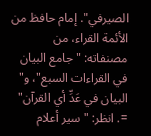الصيرفي". إمام حافظ من الأئمة القراء، من مصنفاته: "جامع البيان في القراءات السبع"، و" البيان في عَدِّ أي القرآن" =. انظر: "سير أعلام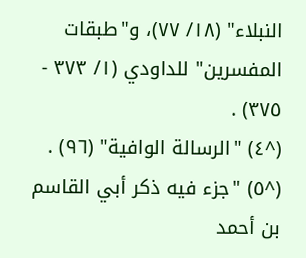النبلاء" (١٨/ ٧٧)، و"طبقات المفسرين" للداودي (١/ ٣٧٣ - ٣٧٥) .
(^٤) "الرسالة الوافية" (٩٦) .
(^٥) "جزء فيه ذكر أبي القاسم بن أحمد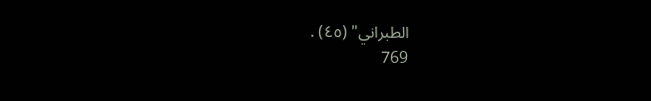الطبراني" (٤٥) .
769